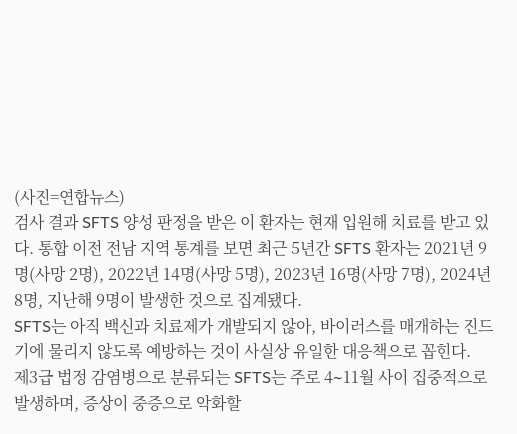(사진=연합뉴스)
검사 결과 SFTS 양성 판정을 받은 이 환자는 현재 입원해 치료를 받고 있다. 통합 이전 전남 지역 통계를 보면 최근 5년간 SFTS 환자는 2021년 9명(사망 2명), 2022년 14명(사망 5명), 2023년 16명(사망 7명), 2024년 8명, 지난해 9명이 발생한 것으로 집계됐다.
SFTS는 아직 백신과 치료제가 개발되지 않아, 바이러스를 매개하는 진드기에 물리지 않도록 예방하는 것이 사실상 유일한 대응책으로 꼽힌다.
제3급 법정 감염병으로 분류되는 SFTS는 주로 4∼11월 사이 집중적으로 발생하며, 증상이 중증으로 악화할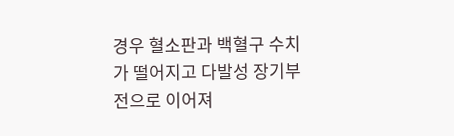경우 혈소판과 백혈구 수치가 떨어지고 다발성 장기부전으로 이어져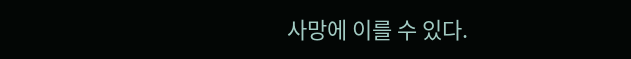사망에 이를 수 있다.